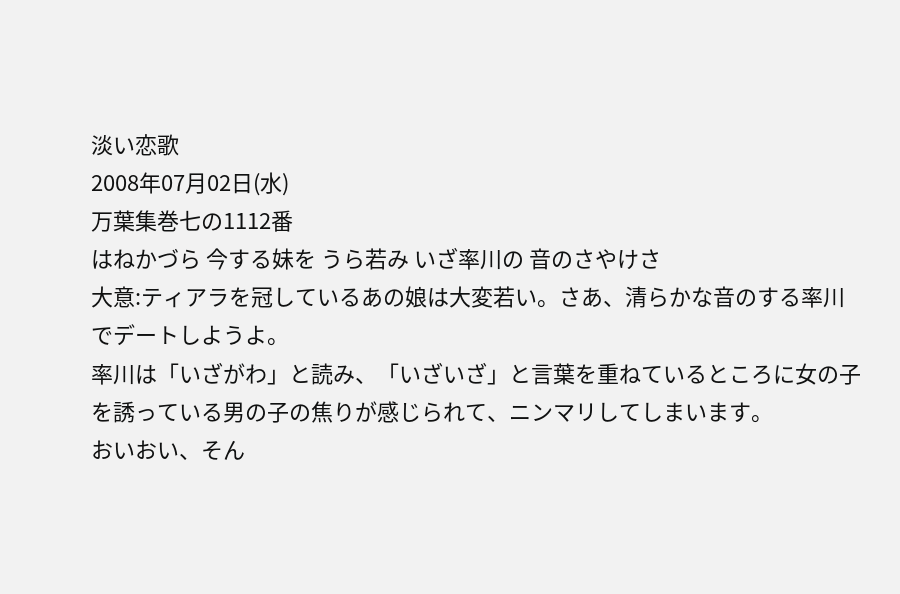淡い恋歌
2008年07月02日(水)
万葉集巻七の1112番
はねかづら 今する妹を うら若み いざ率川の 音のさやけさ
大意:ティアラを冠しているあの娘は大変若い。さあ、清らかな音のする率川でデートしようよ。
率川は「いざがわ」と読み、「いざいざ」と言葉を重ねているところに女の子を誘っている男の子の焦りが感じられて、ニンマリしてしまいます。
おいおい、そん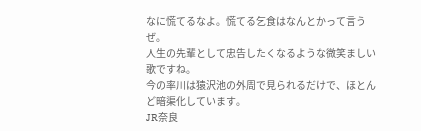なに慌てるなよ。慌てる乞食はなんとかって言うぜ。
人生の先輩として忠告したくなるような微笑ましい歌ですね。
今の率川は猿沢池の外周で見られるだけで、ほとんど暗渠化しています。
JR奈良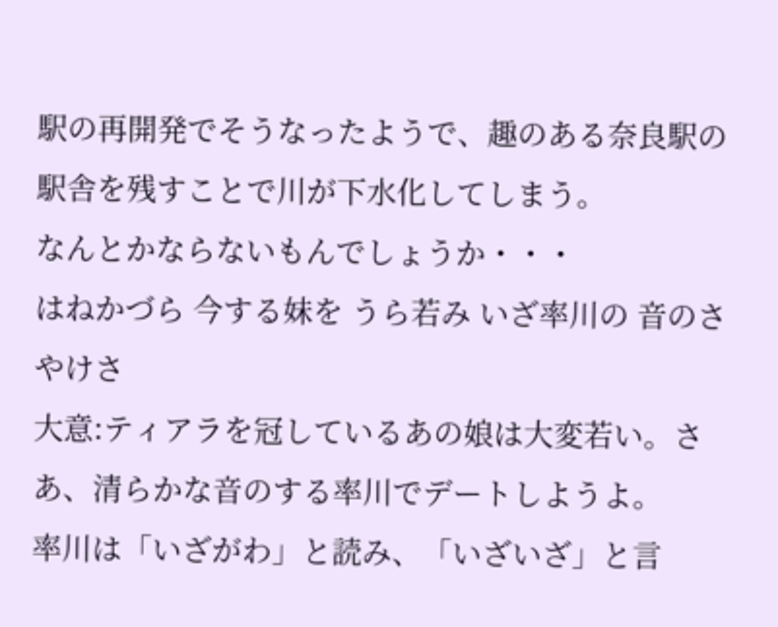駅の再開発でそうなったようで、趣のある奈良駅の駅舎を残すことで川が下水化してしまう。
なんとかならないもんでしょうか・・・
はねかづら 今する妹を うら若み いざ率川の 音のさやけさ
大意:ティアラを冠しているあの娘は大変若い。さあ、清らかな音のする率川でデートしようよ。
率川は「いざがわ」と読み、「いざいざ」と言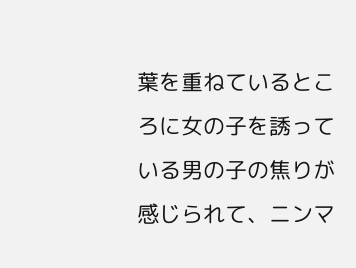葉を重ねているところに女の子を誘っている男の子の焦りが感じられて、ニンマ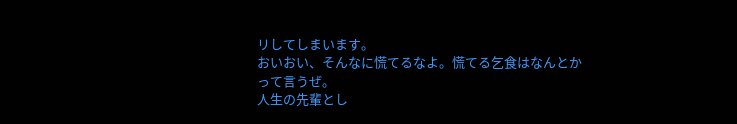リしてしまいます。
おいおい、そんなに慌てるなよ。慌てる乞食はなんとかって言うぜ。
人生の先輩とし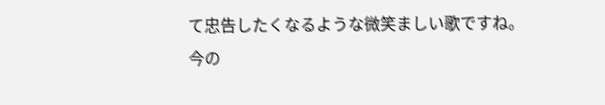て忠告したくなるような微笑ましい歌ですね。
今の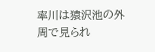率川は猿沢池の外周で見られ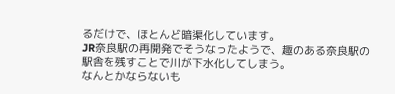るだけで、ほとんど暗渠化しています。
JR奈良駅の再開発でそうなったようで、趣のある奈良駅の駅舎を残すことで川が下水化してしまう。
なんとかならないも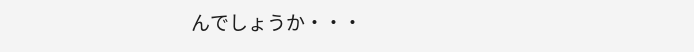んでしょうか・・・